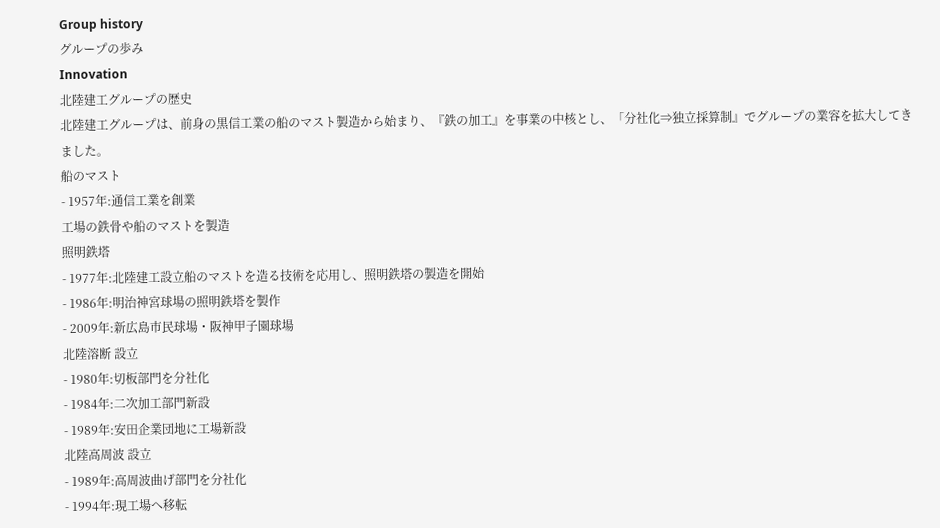Group history
グループの歩み
Innovation
北陸建工グループの歴史
北陸建工グループは、前身の黒信工業の船のマスト製造から始まり、『鉄の加工』を事業の中核とし、「分社化⇒独立採算制』でグループの業容を拡大してきました。
船のマスト
- 1957年:通信工業を創業
工場の鉄骨や船のマストを製造
照明鉄塔
- 1977年:北陸建工設立船のマストを造る技術を応用し、照明鉄塔の製造を開始
- 1986年:明治神宮球場の照明鉄塔を製作
- 2009年:新広島市民球場・阪神甲子園球場
北陸溶断 設立
- 1980年:切板部門を分社化
- 1984年:二次加工部門新設
- 1989年:安田企業団地に工場新設
北陸高周波 設立
- 1989年:高周波曲げ部門を分社化
- 1994年:現工場へ移転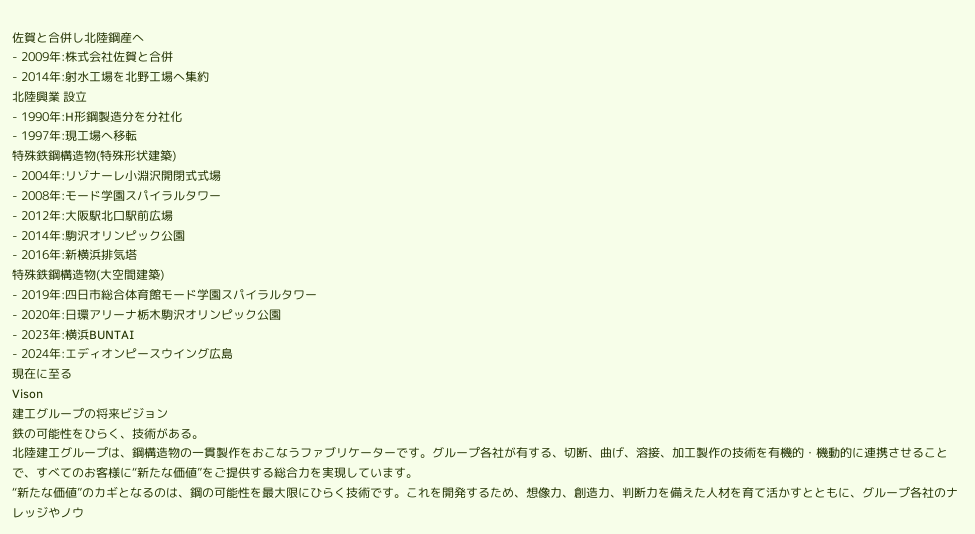佐賀と合併し北陸鋼産へ
- 2009年:株式会社佐賀と合併
- 2014年:射水工場を北野工場へ集約
北陸興業 設立
- 1990年:H形鋼製造分を分社化
- 1997年:現工場へ移転
特殊鉄鋼構造物(特殊形状建築)
- 2004年:リゾナーレ小淵沢開閉式式場
- 2008年:モード学園スパイラルタワー
- 2012年:大阪駅北口駅前広場
- 2014年:駒沢オリンピック公園
- 2016年:新横浜排気塔
特殊鉄鋼構造物(大空間建築)
- 2019年:四日市総合体育館モード学園スパイラルタワー
- 2020年:日環アリーナ栃木駒沢オリンピック公園
- 2023年:横浜BUNTAI
- 2024年:エディオンピースウイング広島
現在に至る
Vison
建工グループの将来ビジョン
鉄の可能性をひらく、技術がある。
北陸建工グループは、鋼構造物の一貫製作をおこなうファブリケーターです。グループ各社が有する、切断、曲げ、溶接、加工製作の技術を有機的・機動的に連携させることで、すべてのお客様に“新たな価値”をご提供する総合力を実現しています。
“新たな価値”のカギとなるのは、鋼の可能性を最大限にひらく技術です。これを開発するため、想像力、創造力、判断力を備えた人材を育て活かすとともに、グループ各社のナレッジやノウ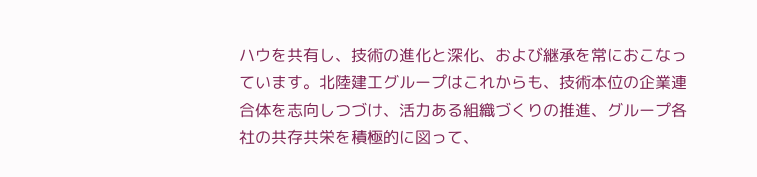ハウを共有し、技術の進化と深化、および継承を常におこなっています。北陸建工グループはこれからも、技術本位の企業連合体を志向しつづけ、活力ある組織づくりの推進、グループ各社の共存共栄を積極的に図って、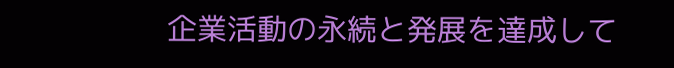企業活動の永続と発展を達成して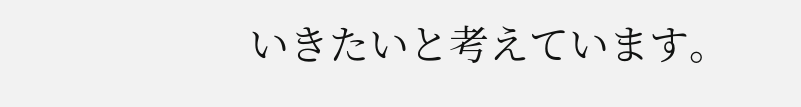いきたいと考えています。